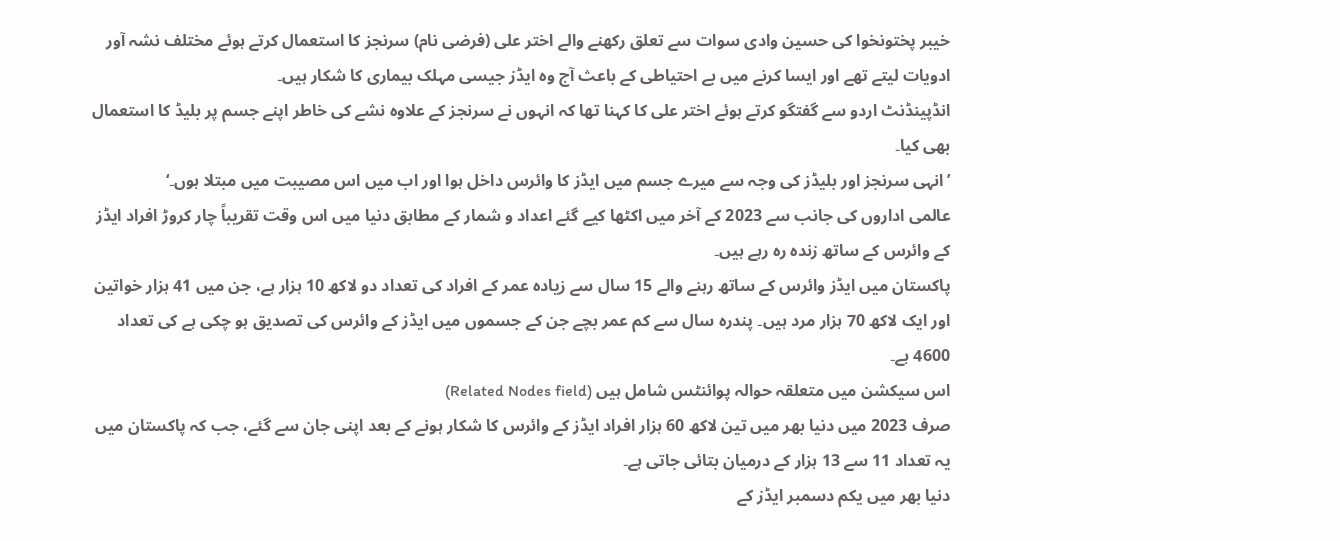خیبر پختونخوا کی حسین وادی سوات سے تعلق رکھنے والے اختر علی (فرضی نام) سرنجز کا استعمال کرتے ہوئے مختلف نشہ آور ادویات لیتے تھے اور ایسا کرنے میں بے احتیاطی کے باعث آج وہ ایڈز جیسی مہلک بیماری کا شکار ہیں۔
انڈپینڈنٹ اردو سے گفتگو کرتے ہوئے اختر علی کا کہنا تھا کہ انہوں نے سرنجز کے علاوہ نشے کی خاطر اپنے جسم پر بلیڈ کا استعمال بھی کیا۔
’انہی سرنجز اور بلیڈز کی وجہ سے میرے جسم میں ایڈز کا وائرس داخل ہوا اور اب میں اس مصیبت میں مبتلا ہوں۔‘
عالمی اداروں کی جانب سے 2023 کے آخر میں اکٹھا کیے گئے اعداد و شمار کے مطابق دنیا میں اس وقت تقریباً چار کروڑ افراد ایڈز کے وائرس کے ساتھ زندہ رہ رہے ہیں۔
پاکستان میں ایڈز وائرس کے ساتھ رہنے والے 15 سال سے زیادہ عمر کے افراد کی تعداد دو لاکھ 10 ہزار ہے، جن میں 41 ہزار خواتین اور ایک لاکھ 70 ہزار مرد ہیں۔ پندرہ سال سے کم عمر بچے جن کے جسموں میں ایڈز کے وائرس کی تصدیق ہو چکی ہے کی تعداد 4600 ہے۔
اس سیکشن میں متعلقہ حوالہ پوائنٹس شامل ہیں (Related Nodes field)
صرف 2023 میں دنیا بھر میں تین لاکھ 60 ہزار افراد ایڈز کے وائرس کا شکار ہونے کے بعد اپنی جان سے گئے، جب کہ پاکستان میں یہ تعداد 11 سے 13 ہزار کے درمیان بتائی جاتی ہے۔
دنیا بھر میں یکم دسمبر ایڈز کے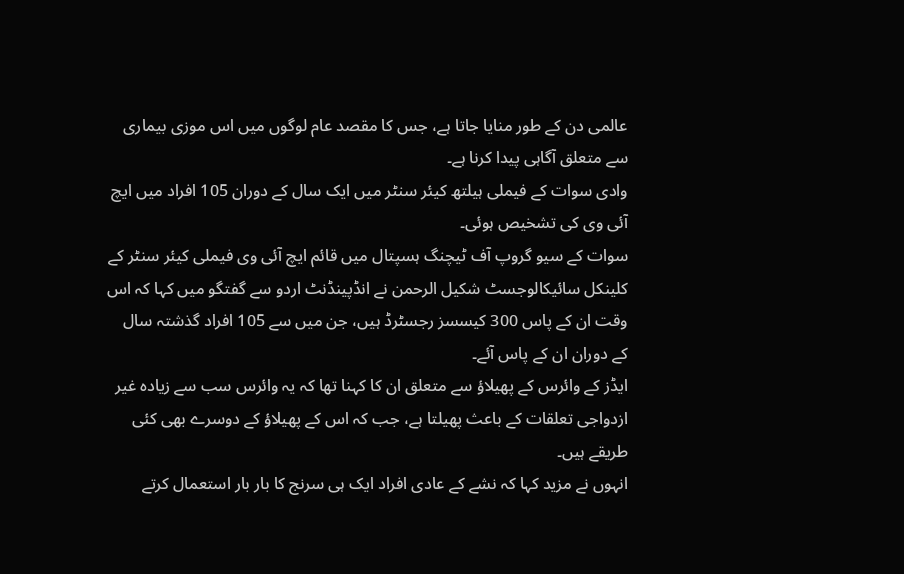عالمی دن کے طور منایا جاتا ہے، جس کا مقصد عام لوگوں میں اس موزی بیماری سے متعلق آگاہی پیدا کرنا ہے۔
وادی سوات کے فیملی ہیلتھ کیئر سنٹر میں ایک سال کے دوران 105 افراد میں ایچ آئی وی کی تشخیص ہوئی۔
سوات کے سیو گروپ آف ٹیچنگ ہسپتال میں قائم ایچ آئی وی فیملی کیئر سنٹر کے کلینکل سائیکالوجسٹ شکیل الرحمن نے انڈپینڈنٹ اردو سے گفتگو میں کہا کہ اس وقت ان کے پاس 300 کیسسز رجسٹرڈ ہیں، جن میں سے 105 افراد گذشتہ سال کے دوران ان کے پاس آئے۔
ایڈز کے وائرس کے پھیلاؤ سے متعلق ان کا کہنا تھا کہ یہ وائرس سب سے زیادہ غیر ازدواجی تعلقات کے باعث پھیلتا ہے، جب کہ اس کے پھیلاؤ کے دوسرے بھی کئی طریقے ہیں۔
انہوں نے مزید کہا کہ نشے کے عادی افراد ایک ہی سرنج کا بار بار استعمال کرتے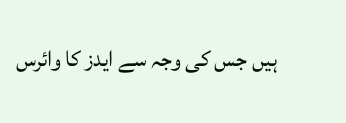ہیں جس کی وجہ سے ایدز کا وائرس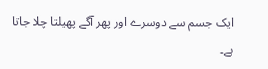ایک جسم سے دوسرے اور پھر آگے پھیلتا چلا جاتا ہے۔